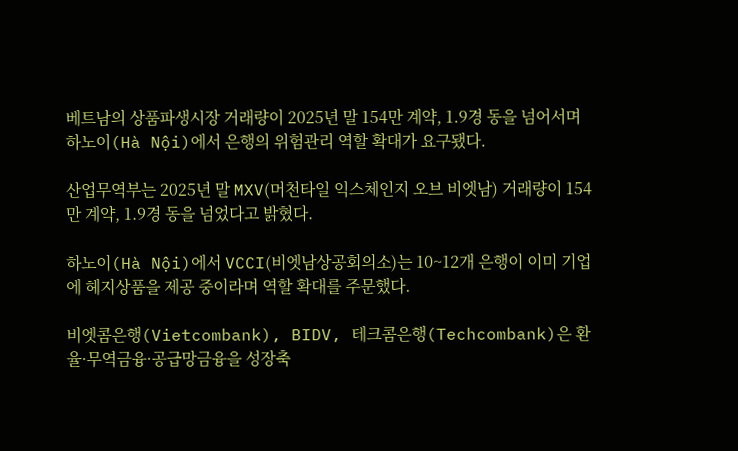베트남의 상품파생시장 거래량이 2025년 말 154만 계약, 1.9경 동을 넘어서며 하노이(Hà Nội)에서 은행의 위험관리 역할 확대가 요구됐다.

산업무역부는 2025년 말 MXV(머천타일 익스체인지 오브 비엣남) 거래량이 154만 계약, 1.9경 동을 넘었다고 밝혔다.

하노이(Hà Nội)에서 VCCI(비엣남상공회의소)는 10~12개 은행이 이미 기업에 헤지상품을 제공 중이라며 역할 확대를 주문했다.

비엣콤은행(Vietcombank), BIDV, 테크콤은행(Techcombank)은 환율·무역금융·공급망금융을 성장축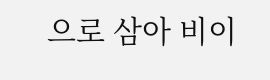으로 삼아 비이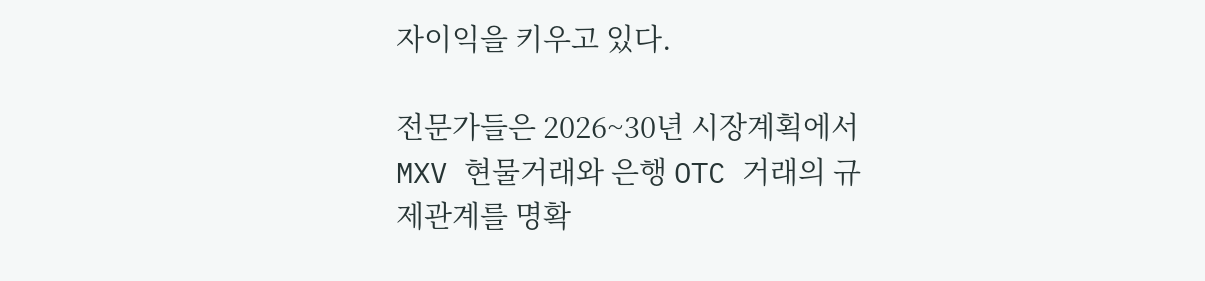자이익을 키우고 있다.

전문가들은 2026~30년 시장계획에서 MXV 현물거래와 은행 OTC 거래의 규제관계를 명확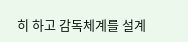히 하고 감독체계를 설계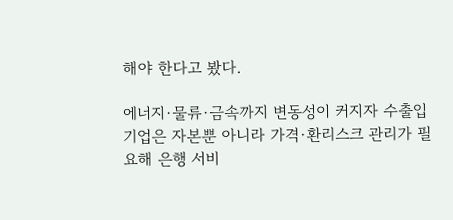해야 한다고 봤다.

에너지·물류·금속까지 변동성이 커지자 수출입 기업은 자본뿐 아니라 가격·환리스크 관리가 필요해 은행 서비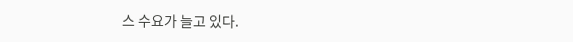스 수요가 늘고 있다.